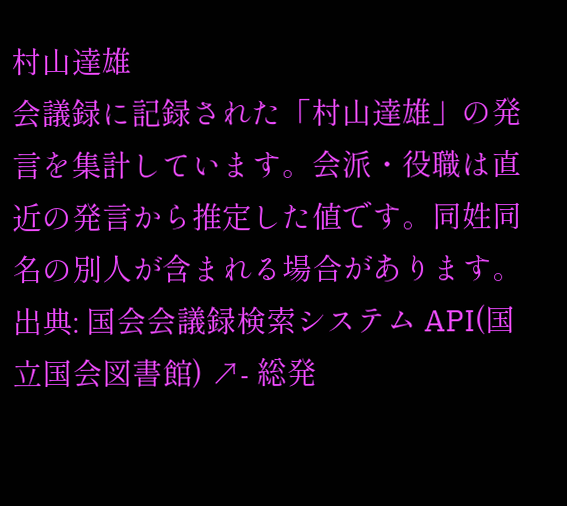村山達雄
会議録に記録された「村山達雄」の発言を集計しています。会派・役職は直近の発言から推定した値です。同姓同名の別人が含まれる場合があります。
出典: 国会会議録検索システム API(国立国会図書館) ↗- 総発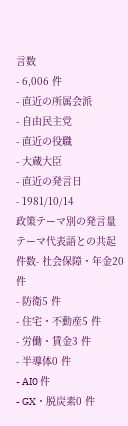言数
- 6,006 件
- 直近の所属会派
- 自由民主党
- 直近の役職
- 大蔵大臣
- 直近の発言日
- 1981/10/14
政策テーマ別の発言量
テーマ代表語との共起件数- 社会保障・年金20 件
- 防衛5 件
- 住宅・不動産5 件
- 労働・賃金3 件
- 半導体0 件
- AI0 件
- GX・脱炭素0 件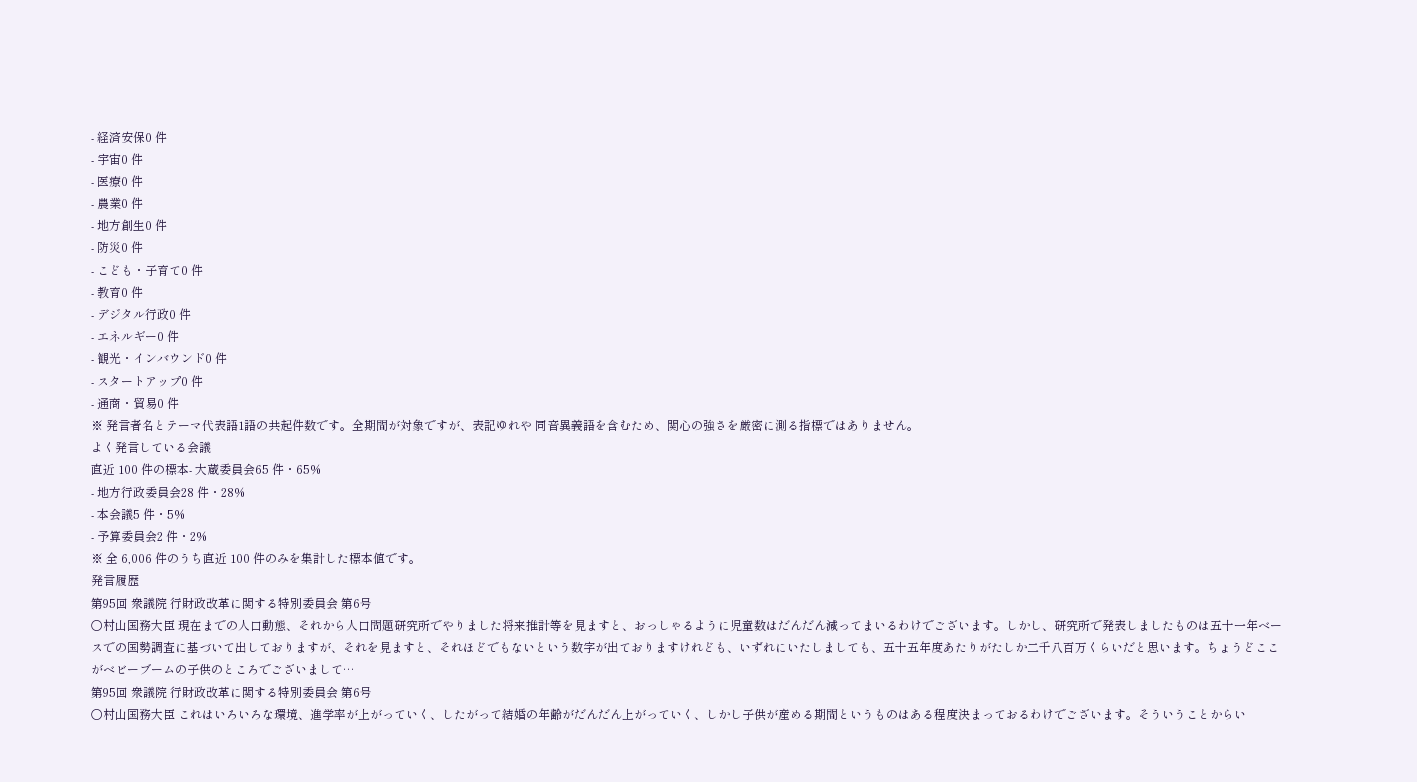- 経済安保0 件
- 宇宙0 件
- 医療0 件
- 農業0 件
- 地方創生0 件
- 防災0 件
- こども・子育て0 件
- 教育0 件
- デジタル行政0 件
- エネルギー0 件
- 観光・インバウンド0 件
- スタートアップ0 件
- 通商・貿易0 件
※ 発言者名とテーマ代表語1語の共起件数です。全期間が対象ですが、表記ゆれや 同音異義語を含むため、関心の強さを厳密に測る指標ではありません。
よく発言している会議
直近 100 件の標本- 大蔵委員会65 件・65%
- 地方行政委員会28 件・28%
- 本会議5 件・5%
- 予算委員会2 件・2%
※ 全 6,006 件のうち直近 100 件のみを集計した標本値です。
発言履歴
第95回 衆議院 行財政改革に関する特別委員会 第6号
○村山国務大臣 現在までの人口動態、それから人口問題研究所でやりました将来推計等を見ますと、おっしゃるように児童数はだんだん減ってまいるわけでございます。しかし、研究所で発表しましたものは五十一年ベースでの国勢調査に基づいて出しておりますが、それを見ますと、それほどでもないという数字が出ておりますけれども、いずれにいたしましても、五十五年度あたりがたしか二千八百万くらいだと思います。ちょうどここがベビーブームの子供のところでございまして…
第95回 衆議院 行財政改革に関する特別委員会 第6号
○村山国務大臣 これはいろいろな環境、進学率が上がっていく、したがって結婚の年齢がだんだん上がっていく、しかし子供が産める期間というものはある程度決まっておるわけでございます。そういうことからい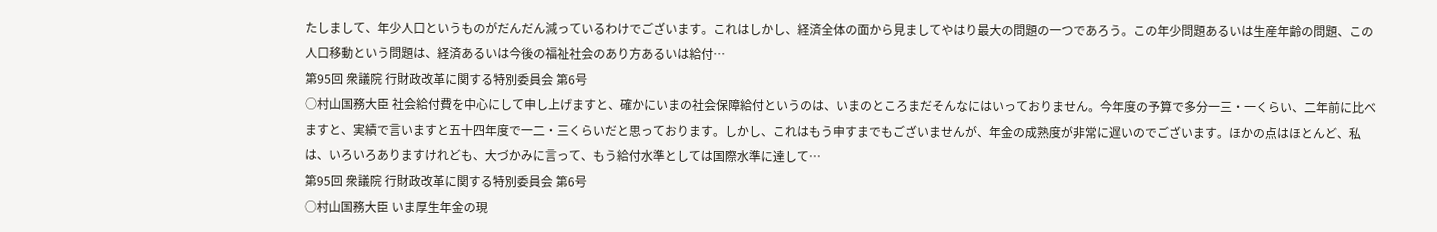たしまして、年少人口というものがだんだん減っているわけでございます。これはしかし、経済全体の面から見ましてやはり最大の問題の一つであろう。この年少問題あるいは生産年齢の問題、この人口移動という問題は、経済あるいは今後の福祉社会のあり方あるいは給付…
第95回 衆議院 行財政改革に関する特別委員会 第6号
○村山国務大臣 社会給付費を中心にして申し上げますと、確かにいまの社会保障給付というのは、いまのところまだそんなにはいっておりません。今年度の予算で多分一三・一くらい、二年前に比べますと、実績で言いますと五十四年度で一二・三くらいだと思っております。しかし、これはもう申すまでもございませんが、年金の成熟度が非常に遅いのでございます。ほかの点はほとんど、私は、いろいろありますけれども、大づかみに言って、もう給付水準としては国際水準に達して…
第95回 衆議院 行財政改革に関する特別委員会 第6号
○村山国務大臣 いま厚生年金の現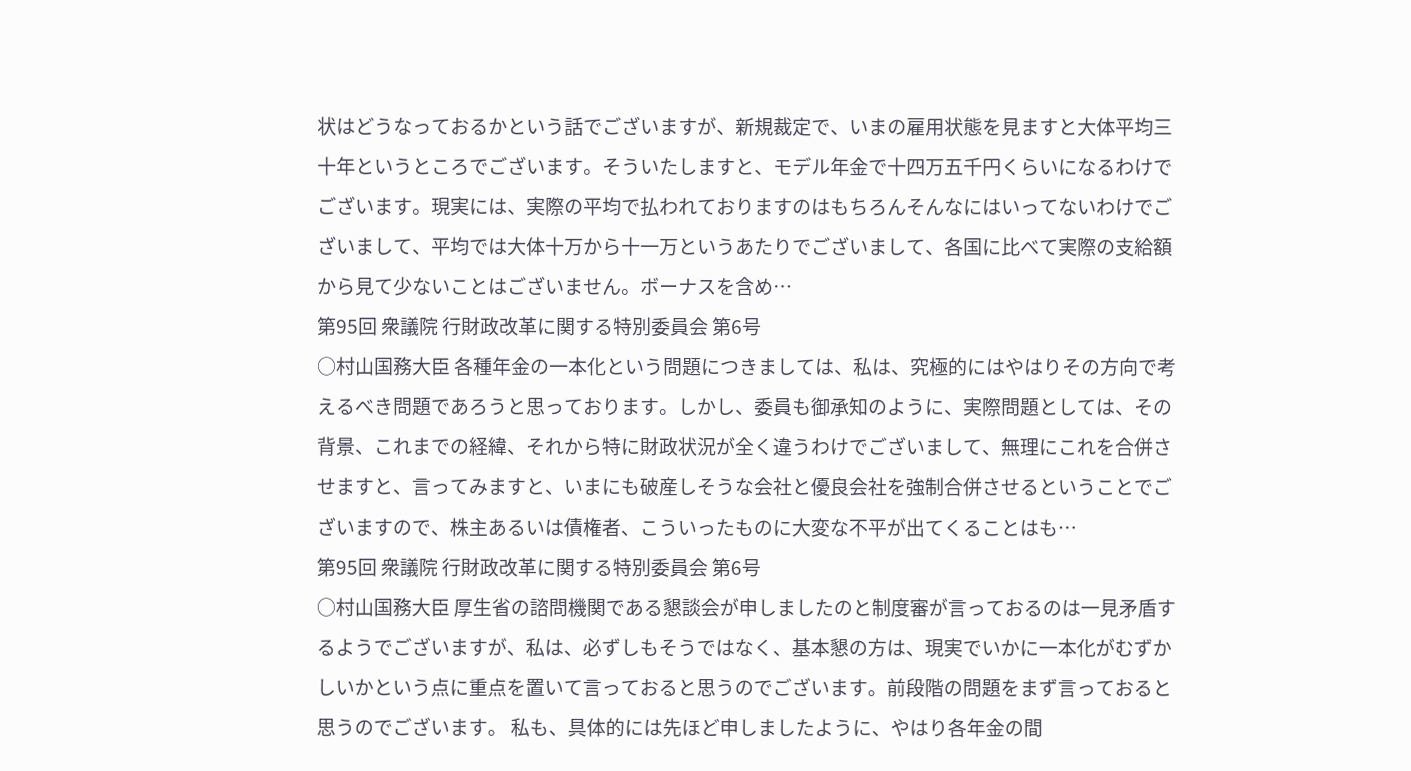状はどうなっておるかという話でございますが、新規裁定で、いまの雇用状態を見ますと大体平均三十年というところでございます。そういたしますと、モデル年金で十四万五千円くらいになるわけでございます。現実には、実際の平均で払われておりますのはもちろんそんなにはいってないわけでございまして、平均では大体十万から十一万というあたりでございまして、各国に比べて実際の支給額から見て少ないことはございません。ボーナスを含め…
第95回 衆議院 行財政改革に関する特別委員会 第6号
○村山国務大臣 各種年金の一本化という問題につきましては、私は、究極的にはやはりその方向で考えるべき問題であろうと思っております。しかし、委員も御承知のように、実際問題としては、その背景、これまでの経緯、それから特に財政状況が全く違うわけでございまして、無理にこれを合併させますと、言ってみますと、いまにも破産しそうな会社と優良会社を強制合併させるということでございますので、株主あるいは債権者、こういったものに大変な不平が出てくることはも…
第95回 衆議院 行財政改革に関する特別委員会 第6号
○村山国務大臣 厚生省の諮問機関である懇談会が申しましたのと制度審が言っておるのは一見矛盾するようでございますが、私は、必ずしもそうではなく、基本懇の方は、現実でいかに一本化がむずかしいかという点に重点を置いて言っておると思うのでございます。前段階の問題をまず言っておると思うのでございます。 私も、具体的には先ほど申しましたように、やはり各年金の間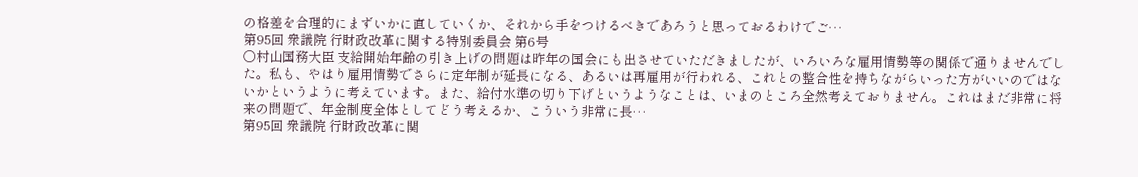の格差を合理的にまずいかに直していくか、それから手をつけるべきであろうと思っておるわけでご…
第95回 衆議院 行財政改革に関する特別委員会 第6号
○村山国務大臣 支給開始年齢の引き上げの問題は昨年の国会にも出させていただきましたが、いろいろな雇用情勢等の関係で通りませんでした。私も、やはり雇用情勢でさらに定年制が延長になる、あるいは再雇用が行われる、これとの整合性を持ちながらいった方がいいのではないかというように考えています。また、給付水準の切り下げというようなことは、いまのところ全然考えておりません。これはまだ非常に将来の問題で、年金制度全体としてどう考えるか、こういう非常に長…
第95回 衆議院 行財政改革に関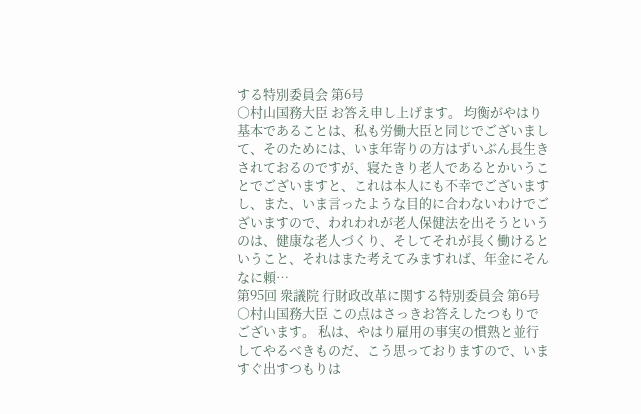する特別委員会 第6号
○村山国務大臣 お答え申し上げます。 均衡がやはり基本であることは、私も労働大臣と同じでございまして、そのためには、いま年寄りの方はずいぶん長生きされておるのですが、寝たきり老人であるとかいうことでございますと、これは本人にも不幸でございますし、また、いま言ったような目的に合わないわけでございますので、われわれが老人保健法を出そうというのは、健康な老人づくり、そしてそれが長く働けるということ、それはまた考えてみますれば、年金にそんなに頼…
第95回 衆議院 行財政改革に関する特別委員会 第6号
○村山国務大臣 この点はさっきお答えしたつもりでございます。 私は、やはり雇用の事実の慣熟と並行してやるべきものだ、こう思っておりますので、いますぐ出すつもりは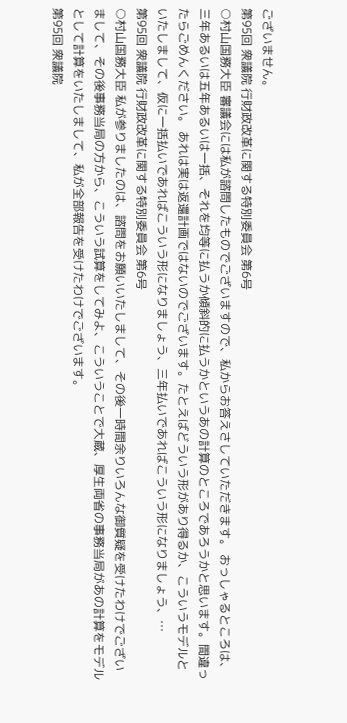ございません。
第95回 衆議院 行財政改革に関する特別委員会 第6号
○村山国務大臣 審議会には私が諮問したものでございますので、私からお答えさしていただきます。 おっしゃるところは、三年あるいは五年あるいは一括、それを均等に払うか傾斜的に払うかというあの計算のところであろうかと思います。間違ったらごめんください。 あれは実は返還計画ではないのでございます。たとえばどういう形があり得るか、こういうモデルといたしまして、仮に一括払いであればこういう形になりましょう、三年払いであればこういう形になりましょう、…
第95回 衆議院 行財政改革に関する特別委員会 第6号
○村山国務大臣 私が参りましたのは、諮問をお願いいたしまして、その後一時間余りいろんな御質疑を受けたわけでございまして、その後事務当局の方から、こういう試算をしてみよ、こういうことで大蔵、厚生両省の事務当局があの計算をモデルとして計算をいたしまして、私が全部報告を受けたわけでございます。
第95回 衆議院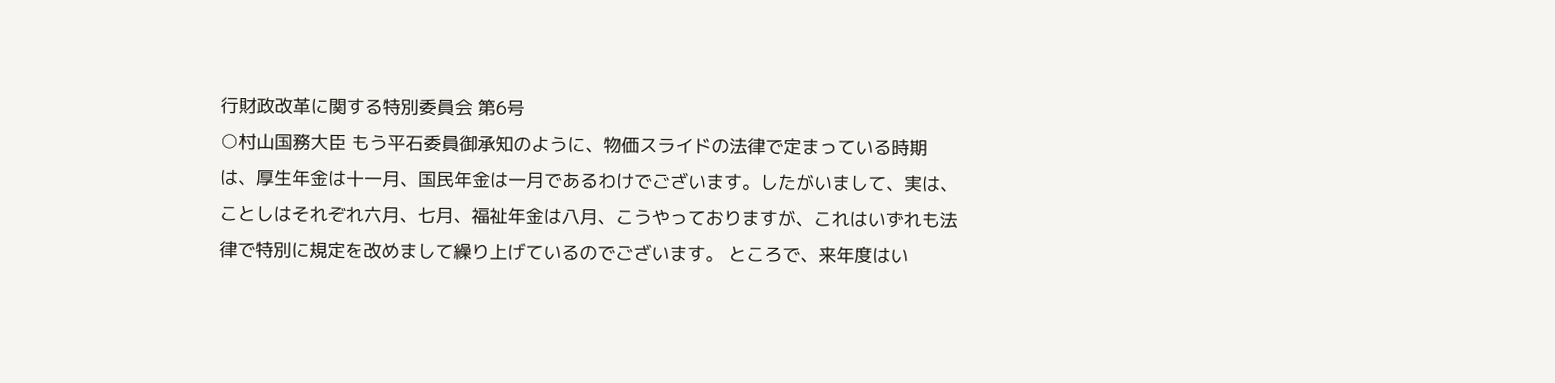行財政改革に関する特別委員会 第6号
○村山国務大臣 もう平石委員御承知のように、物価スライドの法律で定まっている時期は、厚生年金は十一月、国民年金は一月であるわけでございます。したがいまして、実は、ことしはそれぞれ六月、七月、福祉年金は八月、こうやっておりますが、これはいずれも法律で特別に規定を改めまして繰り上げているのでございます。 ところで、来年度はい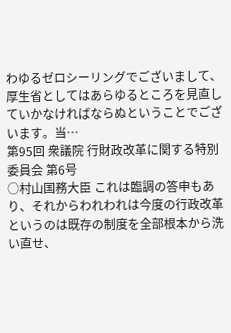わゆるゼロシーリングでございまして、厚生省としてはあらゆるところを見直していかなければならぬということでございます。当…
第95回 衆議院 行財政改革に関する特別委員会 第6号
○村山国務大臣 これは臨調の答申もあり、それからわれわれは今度の行政改革というのは既存の制度を全部根本から洗い直せ、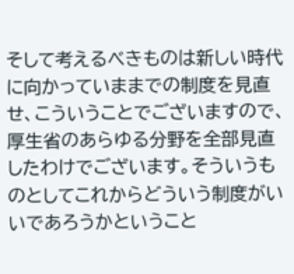そして考えるべきものは新しい時代に向かっていままでの制度を見直せ、こういうことでございますので、厚生省のあらゆる分野を全部見直したわけでございます。そういうものとしてこれからどういう制度がいいであろうかということ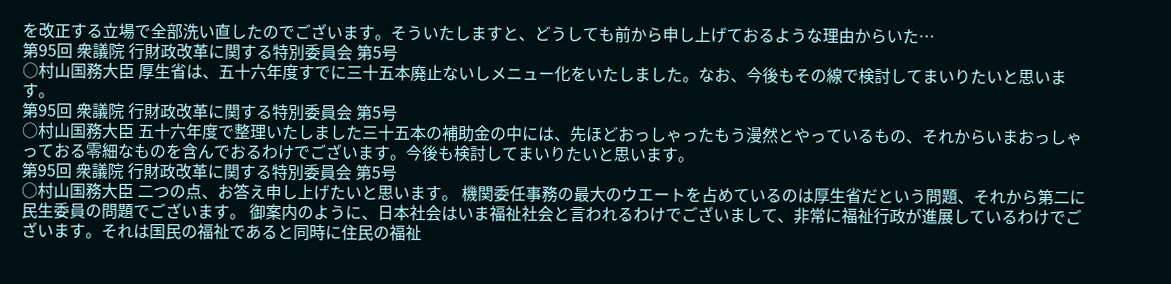を改正する立場で全部洗い直したのでございます。そういたしますと、どうしても前から申し上げておるような理由からいた…
第95回 衆議院 行財政改革に関する特別委員会 第5号
○村山国務大臣 厚生省は、五十六年度すでに三十五本廃止ないしメニュー化をいたしました。なお、今後もその線で検討してまいりたいと思います。
第95回 衆議院 行財政改革に関する特別委員会 第5号
○村山国務大臣 五十六年度で整理いたしました三十五本の補助金の中には、先ほどおっしゃったもう漫然とやっているもの、それからいまおっしゃっておる零細なものを含んでおるわけでございます。今後も検討してまいりたいと思います。
第95回 衆議院 行財政改革に関する特別委員会 第5号
○村山国務大臣 二つの点、お答え申し上げたいと思います。 機関委任事務の最大のウエートを占めているのは厚生省だという問題、それから第二に民生委員の問題でございます。 御案内のように、日本社会はいま福祉社会と言われるわけでございまして、非常に福祉行政が進展しているわけでございます。それは国民の福祉であると同時に住民の福祉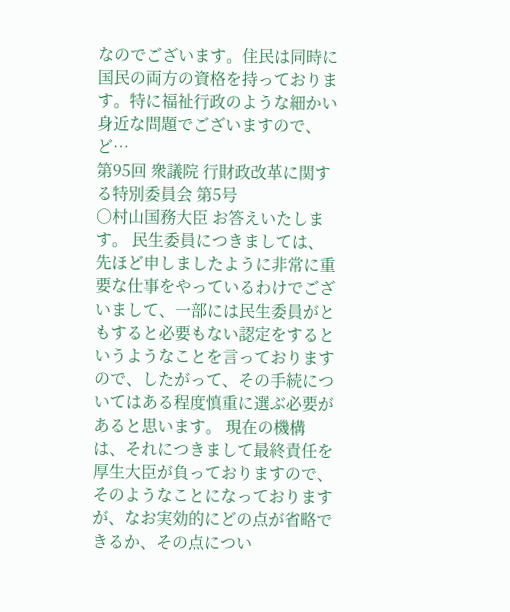なのでございます。住民は同時に国民の両方の資格を持っております。特に福祉行政のような細かい身近な問題でございますので、ど…
第95回 衆議院 行財政改革に関する特別委員会 第5号
○村山国務大臣 お答えいたします。 民生委員につきましては、先ほど申しましたように非常に重要な仕事をやっているわけでございまして、一部には民生委員がともすると必要もない認定をするというようなことを言っておりますので、したがって、その手続についてはある程度慎重に選ぶ必要があると思います。 現在の機構は、それにつきまして最終責任を厚生大臣が負っておりますので、そのようなことになっておりますが、なお実効的にどの点が省略できるか、その点につい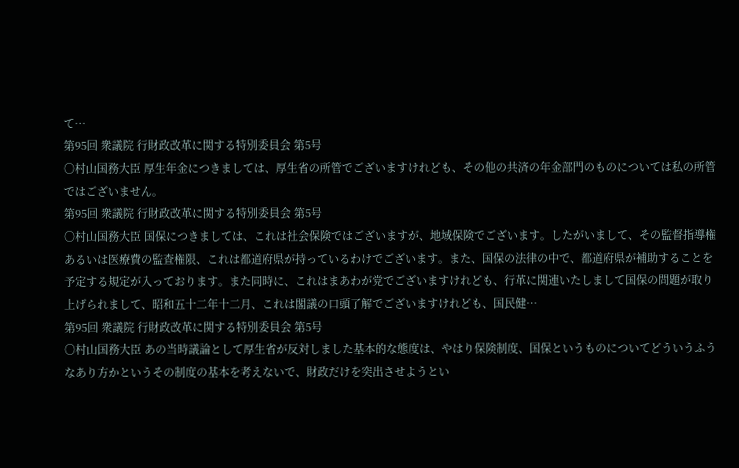て…
第95回 衆議院 行財政改革に関する特別委員会 第5号
○村山国務大臣 厚生年金につきましては、厚生省の所管でございますけれども、その他の共済の年金部門のものについては私の所管ではございません。
第95回 衆議院 行財政改革に関する特別委員会 第5号
○村山国務大臣 国保につきましては、これは社会保険ではございますが、地域保険でございます。したがいまして、その監督指導権あるいは医療費の監査権限、これは都道府県が持っているわけでございます。また、国保の法律の中で、都道府県が補助することを予定する規定が入っております。また同時に、これはまあわが党でございますけれども、行革に関連いたしまして国保の問題が取り上げられまして、昭和五十二年十二月、これは閣議の口頭了解でございますけれども、国民健…
第95回 衆議院 行財政改革に関する特別委員会 第5号
○村山国務大臣 あの当時議論として厚生省が反対しました基本的な態度は、やはり保険制度、国保というものについてどういうふうなあり方かというその制度の基本を考えないで、財政だけを突出させようとい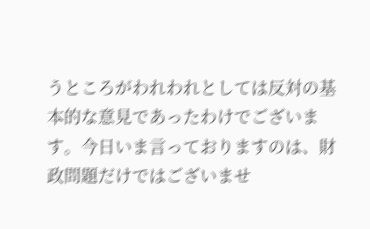うところがわれわれとしては反対の基本的な意見であったわけでございます。今日いま言っておりますのは、財政問題だけではございませ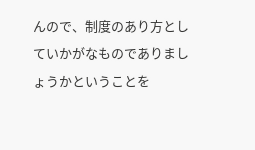んので、制度のあり方としていかがなものでありましょうかということを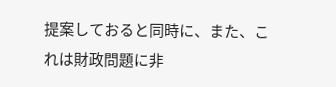提案しておると同時に、また、これは財政問題に非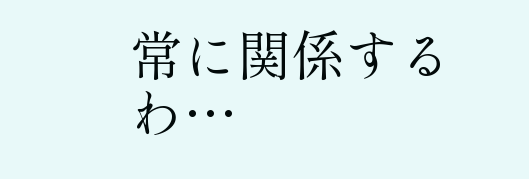常に関係するわ…